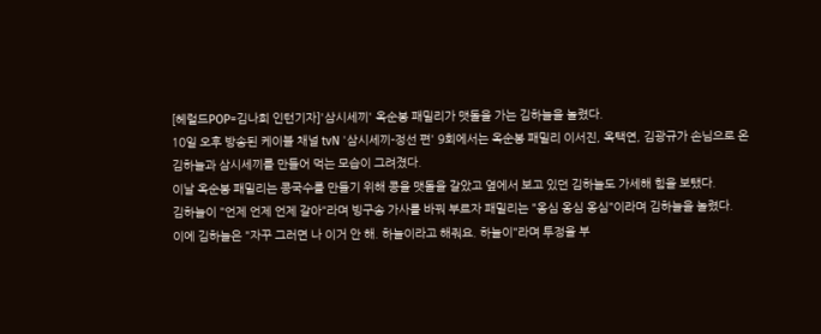[헤럴드POP=김나희 인턴기자]'삼시세끼' 옥순봉 패밀리가 맷돌을 가는 김하늘을 놀렸다.
10일 오후 방송된 케이블 채널 tvN '삼시세끼-정선 편' 9회에서는 옥순봉 패밀리 이서진, 옥택연, 김광규가 손님으로 온 김하늘과 삼시세끼를 만들어 먹는 모습이 그려졌다.
이날 옥순봉 패밀리는 콩국수를 만들기 위해 콩을 맷돌을 갈았고 옆에서 보고 있던 김하늘도 가세해 힘을 보탰다.
김하늘이 "언제 언제 언제 갈아"라며 빙구송 가사를 바꿔 부르자 패밀리는 "옹심 옹심 옹심"이라며 김하늘을 놀렸다.
이에 김하늘은 "자꾸 그러면 나 이거 안 해. 하늘이라고 해줘요. 하늘이"라며 투정을 부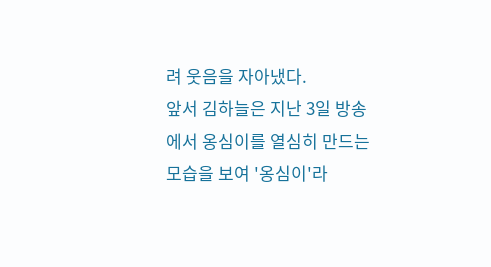려 웃음을 자아냈다.
앞서 김하늘은 지난 3일 방송에서 옹심이를 열심히 만드는 모습을 보여 '옹심이'라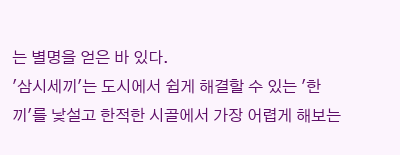는 별명을 얻은 바 있다.
'삼시세끼'는 도시에서 쉽게 해결할 수 있는 '한 끼'를 낯설고 한적한 시골에서 가장 어렵게 해보는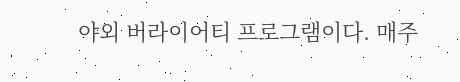야외 버라이어티 프로그램이다. 매주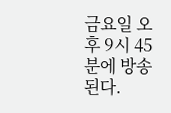금요일 오후 9시 45분에 방송된다.